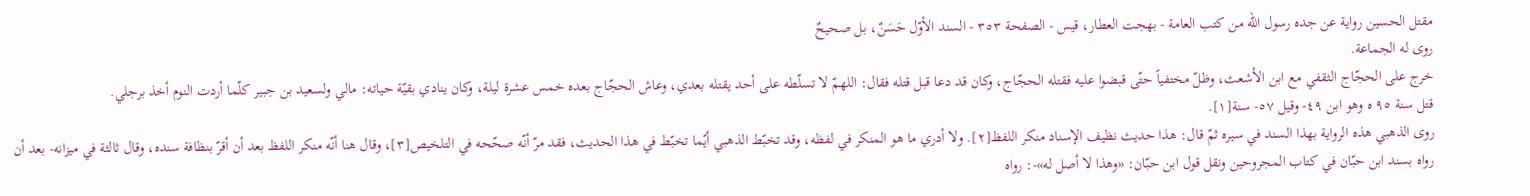مقتل الحسين رواية عن جده رسول الله من كتب العامة - بهجت العطار، قيس - الصفحة ٣٥٣ - السند الأوّل حَسَنٌ، بل صحيحٌ
روى له الجماعة.
خرج على الحجّاج الثقفي مع ابن الأشعث، وظلّ مختفياً حتّى قبضوا عليه فقتله الحجّاج، وكان قد دعا قبل قتله فقال: اللهمّ لا تسلّطه على أحد يقتله بعدي، وعاش الحجّاج بعده خمس عشرة ليلة، وكان ينادي بقيّة حياته: مالي ولسعيد بن جبير كلّما أردت النوم أخذ برجلي.
قتل سنة ٩٥ ه وهو ابن ٤٩- وقيل ٥٧- سنة[١].
روى الذهبي هذه الرواية بهذا السند في سيره ثمّ قال: هذا حديث نظيف الإسناد منكر اللفظ[٢]. ولا أدري ما هو المنكر في لفظه، وقد تخبّط الذهبي أيّما تخبّط في هذا الحديث، فقد مرّ أنّه صحّحه في التلخيص[٣]، وقال هنا أنّه منكر اللفظ بعد أن أقرّ بنظافة سنده، وقال ثالثة في ميزانه- بعد أن رواه بسند ابن حبّان في كتاب المجروحين ونقل قول ابن حبّان: «وهذا لا أصل له»-: رواه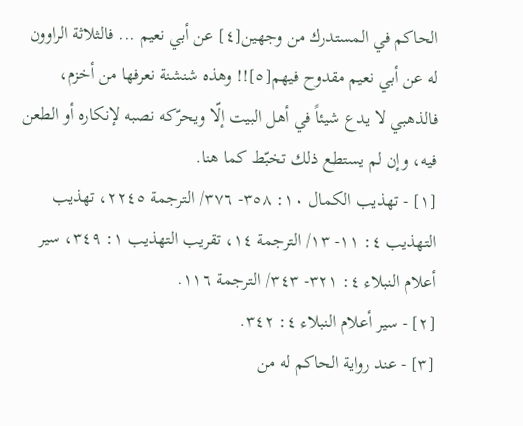الحاكم في المستدرك من وجهين[٤] عن أبي نعيم ... فالثلاثة الراوون له عن أبي نعيم مقدوح فيهم[٥]!! وهذه شنشنة نعرفها من أخزم، فالذهبي لا يدع شيئاً في أهل البيت إلّا ويحرّكه نصبه لإنكاره أو الطعن فيه، وإن لم يستطع ذلك تخبّط كما هنا.
[١] - تهذيب الكمال ١٠: ٣٥٨- ٣٧٦/ الترجمة ٢٢٤٥، تهذيب التهذيب ٤: ١١- ١٣/ الترجمة ١٤، تقريب التهذيب ١: ٣٤٩، سير أعلام النبلاء ٤: ٣٢١- ٣٤٣/ الترجمة ١١٦.
[٢] - سير أعلام النبلاء ٤: ٣٤٢.
[٣] - عند رواية الحاكم له من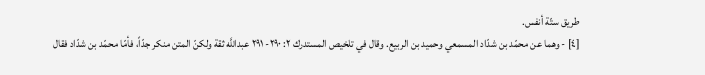طريق ستّة أنفس.
[٤] - وهما عن محمّد بن شدّاد المسمعي وحميد بن الربيع. وقال في تلخيص المستدرك ٢: ٢٩٠- ٢٩١ عبداللَّه ثقة ولكنّ المتن منكر جدّاً، فأمّا محمّد بن شدّاد فقال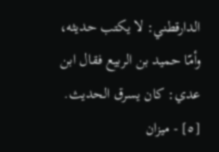الدارقطني: لا يكتب حديثه، وأمّا حميد بن الربيع فقال ابن عدي: كان يسرق الحديث.
[٥] - ميزان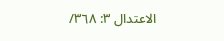الاعتدال ٣: ٣٦٨/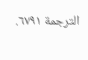الترجمة ٦٧٩١.